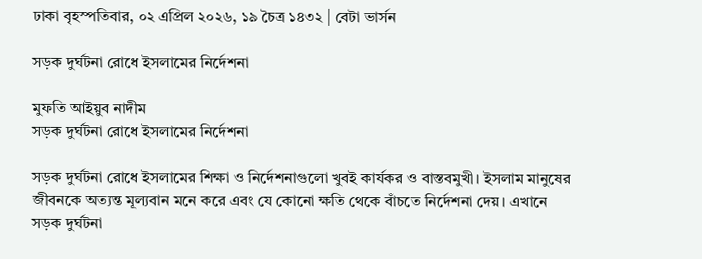ঢাকা বৃহস্পতিবার, ০২ এপ্রিল ২০২৬, ১৯ চৈত্র ১৪৩২ | বেটা ভার্সন

সড়ক দুর্ঘটনা রোধে ইসলামের নির্দেশনা

মুফতি আইয়ুব নাদীম
সড়ক দুর্ঘটনা রোধে ইসলামের নির্দেশনা

সড়ক দুর্ঘটনা রোধে ইসলামের শিক্ষা ও নির্দেশনাগুলো খুবই কার্যকর ও বাস্তবমুখী। ইসলাম মানুষের জীবনকে অত্যন্ত মূল্যবান মনে করে এবং যে কোনো ক্ষতি থেকে বাঁচতে নির্দেশনা দেয়। এখানে সড়ক দুর্ঘটনা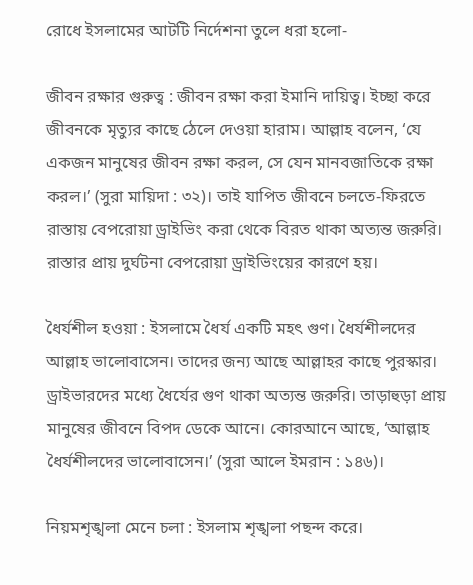রোধে ইসলামের আটটি নির্দেশনা তুলে ধরা হলো-

জীবন রক্ষার গুরুত্ব : জীবন রক্ষা করা ইমানি দায়িত্ব। ইচ্ছা করে জীবনকে মৃত্যুর কাছে ঠেলে দেওয়া হারাম। আল্লাহ বলেন, ‘যে একজন মানুষের জীবন রক্ষা করল, সে যেন মানবজাতিকে রক্ষা করল।’ (সুরা মায়িদা : ৩২)। তাই যাপিত জীবনে চলতে-ফিরতে রাস্তায় বেপরোয়া ড্রাইভিং করা থেকে বিরত থাকা অত্যন্ত জরুরি। রাস্তার প্রায় দুর্ঘটনা বেপরোয়া ড্রাইভিংয়ের কারণে হয়।

ধৈর্যশীল হওয়া : ইসলামে ধৈর্য একটি মহৎ গুণ। ধৈর্যশীলদের আল্লাহ ভালোবাসেন। তাদের জন্য আছে আল্লাহর কাছে পুরস্কার। ড্রাইভারদের মধ্যে ধৈর্যের গুণ থাকা অত্যন্ত জরুরি। তাড়াহুড়া প্রায় মানুষের জীবনে বিপদ ডেকে আনে। কোরআনে আছে, ‘আল্লাহ ধৈর্যশীলদের ভালোবাসেন।’ (সুরা আলে ইমরান : ১৪৬)।

নিয়মশৃঙ্খলা মেনে চলা : ইসলাম শৃঙ্খলা পছন্দ করে।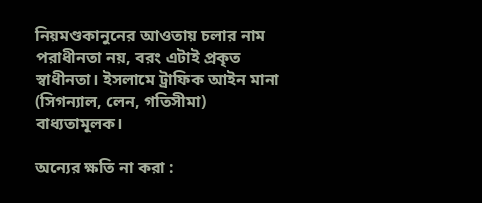নিয়মণ্ডকানুনের আওতায় চলার নাম পরাধীনতা নয়, বরং এটাই প্রকৃত স্বাধীনতা। ইসলামে ট্রাফিক আইন মানা (সিগন্যাল, লেন, গতিসীমা) বাধ্যতামূলক।

অন্যের ক্ষতি না করা :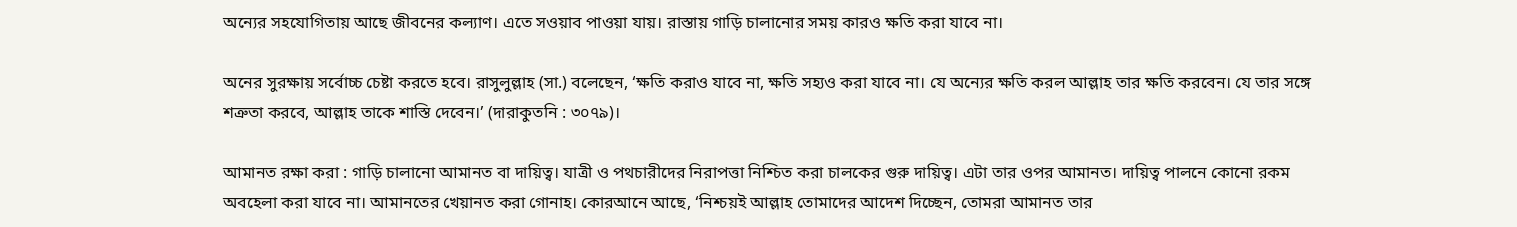অন্যের সহযোগিতায় আছে জীবনের কল্যাণ। এতে সওয়াব পাওয়া যায়। রাস্তায় গাড়ি চালানোর সময় কারও ক্ষতি করা যাবে না।

অনের সুরক্ষায় সর্বোচ্চ চেষ্টা করতে হবে। রাসুলুল্লাহ (সা.) বলেছেন, ‘ক্ষতি করাও যাবে না, ক্ষতি সহ্যও করা যাবে না। যে অন্যের ক্ষতি করল আল্লাহ তার ক্ষতি করবেন। যে তার সঙ্গে শত্রুতা করবে, আল্লাহ তাকে শাস্তি দেবেন।’ (দারাকুতনি : ৩০৭৯)।

আমানত রক্ষা করা : গাড়ি চালানো আমানত বা দায়িত্ব। যাত্রী ও পথচারীদের নিরাপত্তা নিশ্চিত করা চালকের গুরু দায়িত্ব। এটা তার ওপর আমানত। দায়িত্ব পালনে কোনো রকম অবহেলা করা যাবে না। আমানতের খেয়ানত করা গোনাহ। কোরআনে আছে, ‘নিশ্চয়ই আল্লাহ তোমাদের আদেশ দিচ্ছেন, তোমরা আমানত তার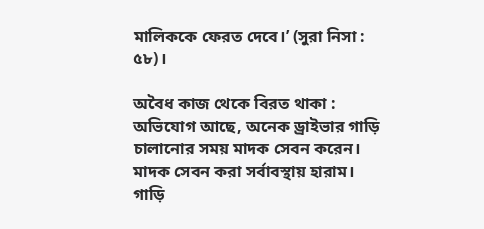মালিককে ফেরত দেবে।’ (সুরা নিসা : ৫৮)।

অবৈধ কাজ থেকে বিরত থাকা : অভিযোগ আছে, অনেক ড্রাইভার গাড়ি চালানোর সময় মাদক সেবন করেন। মাদক সেবন করা সর্বাবস্থায় হারাম। গাড়ি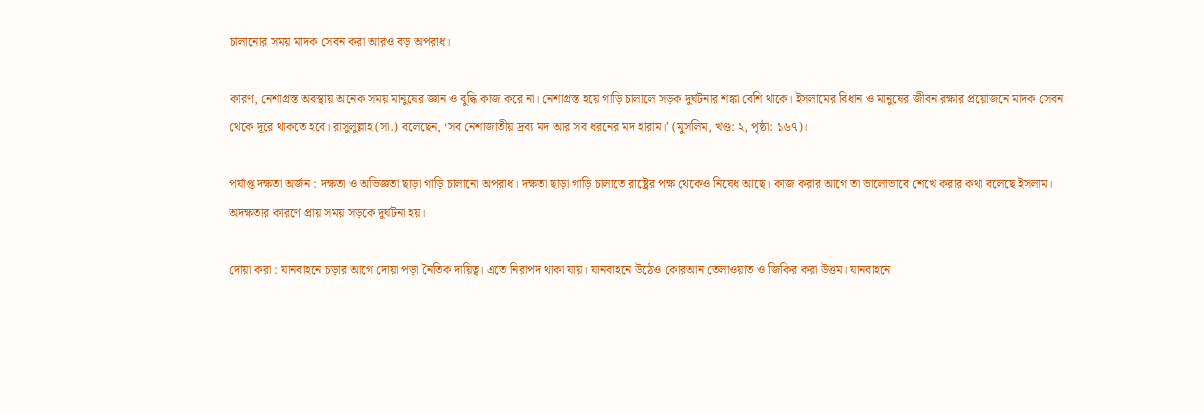চালানোর সময় মাদক সেবন করা আরও বড় অপরাধ।

কারণ, নেশাগ্রস্ত অবস্থায় অনেক সময় মানুষের জ্ঞান ও বুদ্ধি কাজ করে না। নেশাগ্রস্ত হয়ে গাড়ি চালালে সড়ক দুর্ঘটনার শঙ্কা বেশি থাকে। ইসলামের বিধান ও মানুষের জীবন রক্ষার প্রয়োজনে মাদক সেবন থেকে দূরে থাকতে হবে। রাসুলুল্লাহ (সা.) বলেছেন, ‘সব নেশাজাতীয় দ্রব্য মদ আর সব ধরনের মদ হারাম।’ (মুসলিম, খণ্ড: ২, পৃষ্ঠা: ১৬৭)।

পর্যাপ্ত দক্ষতা অর্জন : দক্ষতা ও অভিজ্ঞতা ছাড়া গাড়ি চালানো অপরাধ। দক্ষতা ছাড়া গাড়ি চালাতে রাষ্ট্রের পক্ষ থেকেও নিষেধ আছে। কাজ করার আগে তা ভালোভাবে শেখে করার কথা বলেছে ইসলাম। অদক্ষতার কারণে প্রায় সময় সড়কে দুর্ঘটনা হয়।

দোয়া করা : যানবাহনে চড়ার আগে দোয়া পড়া নৈতিক দায়িত্ব। এতে নিরাপদ থাকা যায়। যানবাহনে উঠেও কোরআন তেলাওয়াত ও জিকির করা উত্তম। যানবাহনে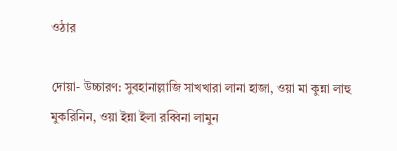ওঠার

দোয়া- উচ্চারণ: সুবহানাল্লাজি সাখখারা লানা হাজা, ওয়া মা কুন্না লাহু মুকরিনিন, ওয়া ইন্না ইলা রব্বিনা লামুন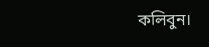কলিবুন।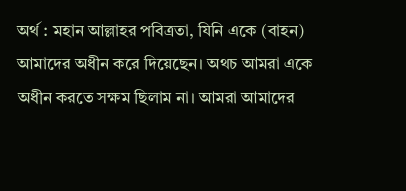অর্থ : মহান আল্লাহর পবিত্রতা, যিনি একে (বাহন) আমাদের অধীন করে দিয়েছেন। অথচ আমরা একে অধীন করতে সক্ষম ছিলাম না। আমরা আমাদের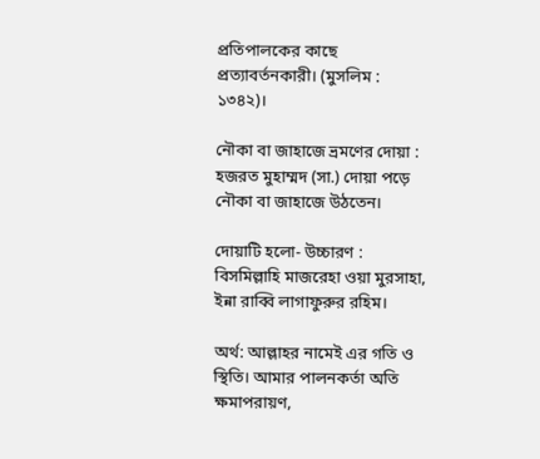প্রতিপালকের কাছে প্রত্যাবর্তনকারী। (মুসলিম : ১৩৪২)।

নৌকা বা জাহাজে ভ্রমণের দোয়া : হজরত মুহাম্মদ (সা.) দোয়া পড়ে নৌকা বা জাহাজে উঠতেন।

দোয়াটি হলো- উচ্চারণ : বিসমিল্লাহি মাজরেহা ওয়া মুরসাহা, ইন্না রাব্বি লাগাফুরুর রহিম।

অর্থ: আল্লাহর নামেই এর গতি ও স্থিতি। আমার পালনকর্তা অতি ক্ষমাপরায়ণ,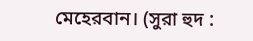মেহেরবান। (সুরা হুদ :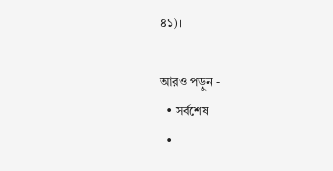৪১)।

আরও পড়ুন -
  • সর্বশেষ
  •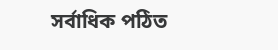সর্বাধিক পঠিত